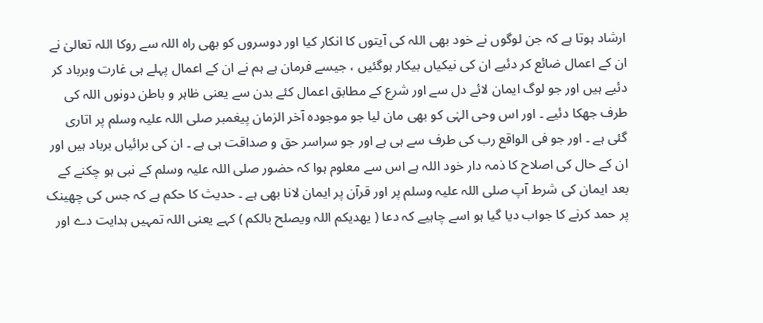ارشاد ہوتا ہے کہ جن لوگوں نے خود بھی اللہ کی آیتوں کا انکار کیا اور دوسروں کو بھی راہ اللہ سے روکا اللہ تعالیٰ نے ان کے اعمال ضائع کر دئیے ان کی نیکیاں بیکار ہوگئیں ، جیسے فرمان ہے ہم نے ان کے اعمال پہلے ہی غارت وبرباد کر دئیے ہیں اور جو لوگ ایمان لائے دل سے اور شرع کے مطابق اعمال کئے بدن سے یعنی ظاہر و باطن دونوں اللہ کی طرف جھکا دئیے ۔ اور اس وحی الہٰی کو بھی مان لیا جو موجودہ آخر الزمان پیغمبر صلی اللہ علیہ وسلم پر اتاری گئی ہے ۔ اور جو فی الواقع رب کی طرف سے ہی ہے اور جو سراسر حق و صداقت ہی ہے ۔ ان کی برائیاں برباد ہیں اور ان کے حال کی اصلاح کا ذمہ دار خود اللہ ہے اس سے معلوم ہوا کہ حضور صلی اللہ علیہ وسلم کے نبی ہو چکنے کے بعد ایمان کی شرط آپ صلی اللہ علیہ وسلم پر اور قرآن پر ایمان لانا بھی ہے ۔ حدیث کا حکم ہے کہ جس کی چھینک پر حمد کرنے کا جواب دیا گیا ہو اسے چاہیے کہ دعا ( یھدیکم اللہ ویصلح بالکم ) کہے یعنی اللہ تمہیں ہدایت دے اور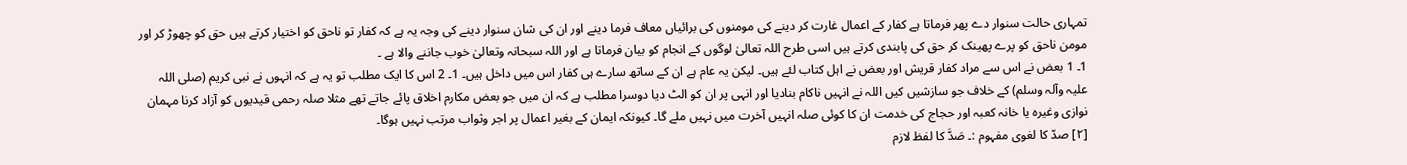تمہاری حالت سنوار دے پھر فرماتا ہے کفار کے اعمال غارت کر دینے کی مومنوں کی برائیاں معاف فرما دینے اور ان کی شان سنوار دینے کی وجہ یہ ہے کہ کفار تو ناحق کو اختیار کرتے ہیں حق کو چھوڑ کر اور مومن ناحق کو پرے پھینک کر حق کی پابندی کرتے ہیں اسی طرح اللہ تعالیٰ لوگوں کے انجام کو بیان فرماتا ہے اور اللہ سبحانہ وتعالیٰ خوب جاننے والا ہے ۔
1۔ 1 بعض نے اس سے مراد کفار قریش اور بعض نے اہل کتاب لئے ہیں۔ لیکن یہ عام ہے ان کے ساتھ سارے ہی کفار اس میں داخل ہیں۔ 1۔ 2 اس کا ایک مطلب تو یہ ہے کہ انہوں نے نبی کریم (صلی اللہ علیہ وآلہ وسلم) کے خلاف جو سازشیں کیں اللہ نے انہیں ناکام بنادیا اور انہی پر ان کو الٹ دیا دوسرا مطلب ہے کہ ان میں جو بعض مکارم اخلاق پائے جاتے تھے مثلا صلہ رحمی قیدیوں کو آزاد کرنا مہمان نوازی وغیرہ یا خانہ کعبہ اور حجاج کی خدمت ان کا کوئی صلہ انہیں آخرت میں نہیں ملے گا۔ کیونکہ ایمان کے بغیر اعمال پر اجر وثواب مرتب نہیں ہوگا۔
[٢] صدّ کا لغوی مفہوم :۔ صَدَّ کا لفظ لازم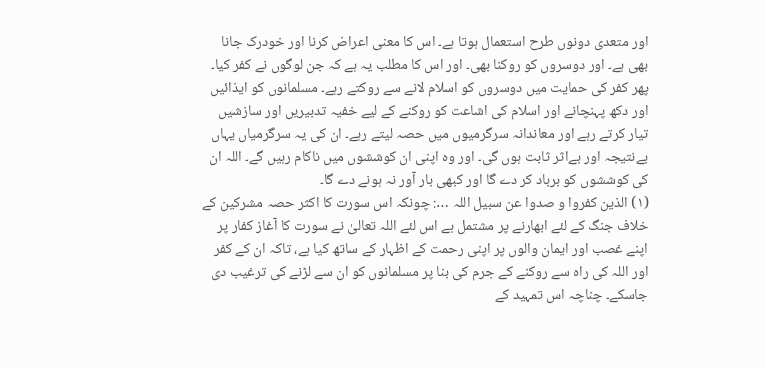اور متعدی دونوں طرح استعمال ہوتا ہے۔ اس کا معنی اعراض کرنا اور خودرک جانا بھی ہے۔ اور دوسروں کو روکنا بھی۔ اور اس کا مطلب یہ ہے کہ جن لوگوں نے کفر کیا۔ پھر کفر کی حمایت میں دوسروں کو اسلام لانے سے روکتے رہے۔ مسلمانوں کو ایذائیں اور دکھ پہنچانے اور اسلام کی اشاعت کو روکنے کے لیے خفیہ تدبیریں اور سازشیں تیار کرتے رہے اور معاندانہ سرگرمیوں میں حصہ لیتے رہے۔ ان کی یہ سرگرمیاں یہاں بےنتیجہ اور بےاثر ثابت ہوں گی۔ اور وہ اپنی ان کوششوں میں ناکام رہیں گے۔ اللہ ان کی کوششوں کو برباد کر دے گا اور کبھی بار آور نہ ہونے دے گا۔
(١) الذین کفروا و صدوا عن سبیل اللہ …: چونکہ اس سورت کا اکثر حصہ مشرکین کے خلاف جنگ کے لئے ابھارنے پر مشتمل ہے اس لئے اللہ تعالیٰ نے سورت کا آغاز کفار پر اپنے غصب اور ایمان والوں پر اپنی رحمت کے اظہار کے ساتھ کیا ہے، تاکہ ان کے کفر اور اللہ کی راہ سے روکنے کے جرم کی بنا پر مسلمانوں کو ان سے لڑنے کی ترغیب دی جاسکے۔ چناچہ اس تمہید کے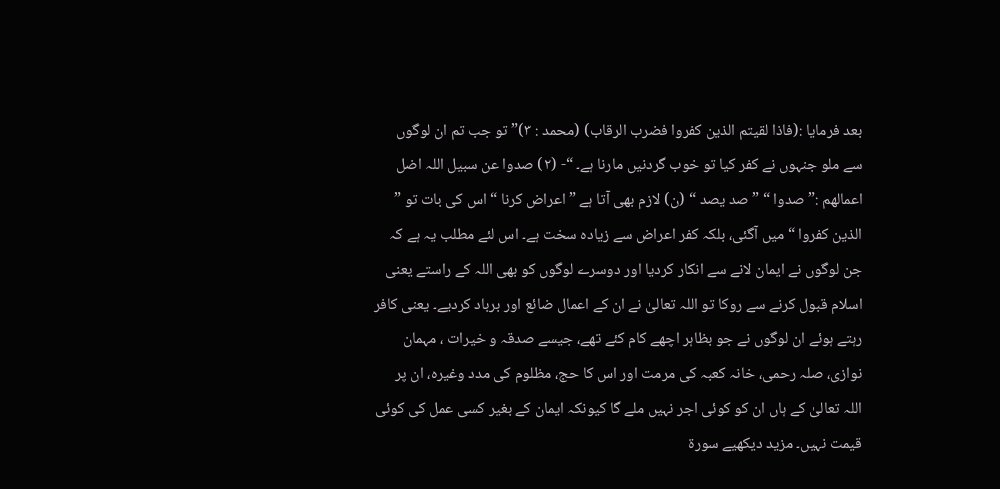بعد فرمایا :(فاذا لقیتم الذین کفروا فضرب الرقاب) (محمد : ٣)” تو جب تم ان لوگوں سے ملو جنہوں نے کفر کیا تو خوب گردنیں مارنا ہے۔ “- (٢) صدوا عن سبیل اللہ اضل اعمالھم :” صدوا “ ” صد یصد “ (ن) لازم بھی آتا ہے ” اعراض کرنا “ اس کی بات تو ” الذین کفروا “ میں آگئی، بلکہ کفر اعراض سے زیادہ سخت ہے۔ اس لئے مطلب یہ ہے کہ جن لوگوں نے ایمان لانے سے انکار کردیا اور دوسرے لوگوں کو بھی اللہ کے راستے یعنی اسلام قبول کرنے سے روکا تو اللہ تعالیٰ نے ان کے اعمال ضائع اور برباد کردیے۔ یعنی کافر رہتے ہوئے ان لوگوں نے جو بظاہر اچھے کام کئے تھے، جیسے صدقہ و خیرات ، مہمان نوازی، صلہ رحمی، خانہ کعبہ کی مرمت اور اس کا حج، مظلوم کی مدد وغیرہ، ان پر اللہ تعالیٰ کے ہاں ان کو کوئی اجر نہیں ملے گا کیونکہ ایمان کے بغیر کسی عمل کی کوئی قیمت نہیں۔ مزید دیکھیے سورة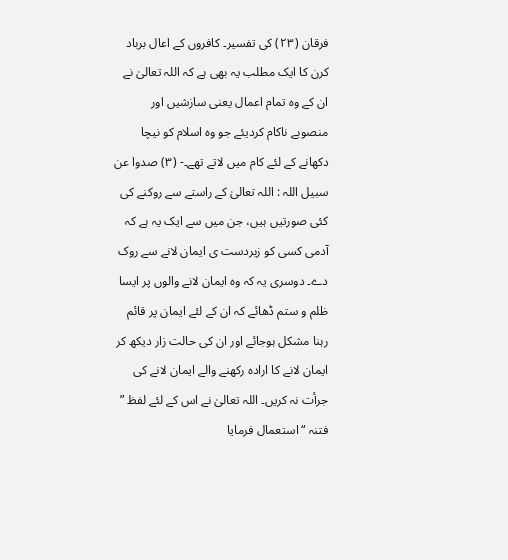فرقان (٢٣) کی تفسیر۔ کافروں کے اعال برباد کرن کا ایک مطلب یہ بھی ہے کہ اللہ تعالیٰ نے ان کے وہ تمام اعمال یعنی سازشیں اور منصوبے ناکام کردیئے جو وہ اسلام کو نیچا دکھانے کے لئے کام میں لاتے تھے۔- (٣) صدوا عن سبیل اللہ : اللہ تعالیٰ کے راستے سے روکنے کی کئی صورتیں ہیں، جن میں سے ایک یہ ہے کہ آدمی کسی کو زبردست ی ایمان لانے سے روک دے۔ دوسری یہ کہ وہ ایمان لانے والوں پر ایسا ظلم و ستم ڈھائے کہ ان کے لئے ایمان پر قائم رہنا مشکل ہوجائے اور ان کی حالت زار دیکھ کر ایمان لانے کا ارادہ رکھنے والے ایمان لانے کی جرأت نہ کریں۔ اللہ تعالیٰ نے اس کے لئے لفظ ” فتنہ “ استعمال فرمایا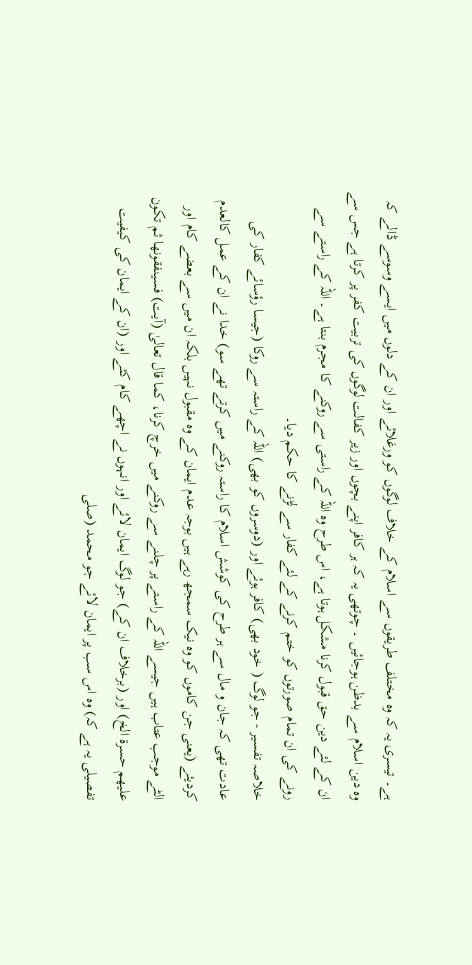ہے۔ تیسری یہ کہ وہ مختلف طریقوں سے اسلام کے خلاف لوگوں کو ورغلائے اور ان کے دلوں میں ایسے وسوسے ڈالے کہ وہ دین اسلام سے بدظن ہوجائیں ۔ چوتھی یہ کہ ہر کافر اپنے بچوں اور زیر کفالت لوگوں کی تربیت کفر پر کرتا ہے جس سے ان کے لئے دین حق قبول کرنا مشکل ہوتا ہے، اس طرح وہ اللہ کے راستی سے روکنے کا مجرم بنتا ہے۔ اللہ کے راستے سے رونے کی ان تمام صورتوں کو ختم کرنے کے لئے کفار سے لڑنے کا حکم دیا۔
خلاصہ تفسیر - جو لوگ ( خود بھی) کافر ہوئے اور (دوسروں کو بھی) اللہ کے راستہ سے روکا (جیسا رؤسائے کفار کی عادت تھی کہ جان و مال سے ہر طرح کی کوشش اسلام کا راستہ روکنے میں کرتے تھے سو) خدا نے ان کے عمل کالعدم کردیئے (یعنی جن کاموں کو وہ نیک سمجھ رہے ہیں بوجہ عدم ایمان کے وہ مقبول نہیں بلکہ ان میں سے بعضے کام اور الٹے موجب عتاب ہیں جیسے اللہ کے راستے پر چلنے سے روکنے میں خرچ کرنا، کما قال تعالیٰ (آیت) فسینفقونھا ثم تکون علیھم حسرة الخ) اور (برخلاف ان کے) جو لوگ ایمان لائے اور انہوں نے اچھے کام کئے اور (ان کے ایمان کی کیفیت تفصیلی یہ ہے کہ) وہ اس سب پر ایمان لائے جو محمد (صلی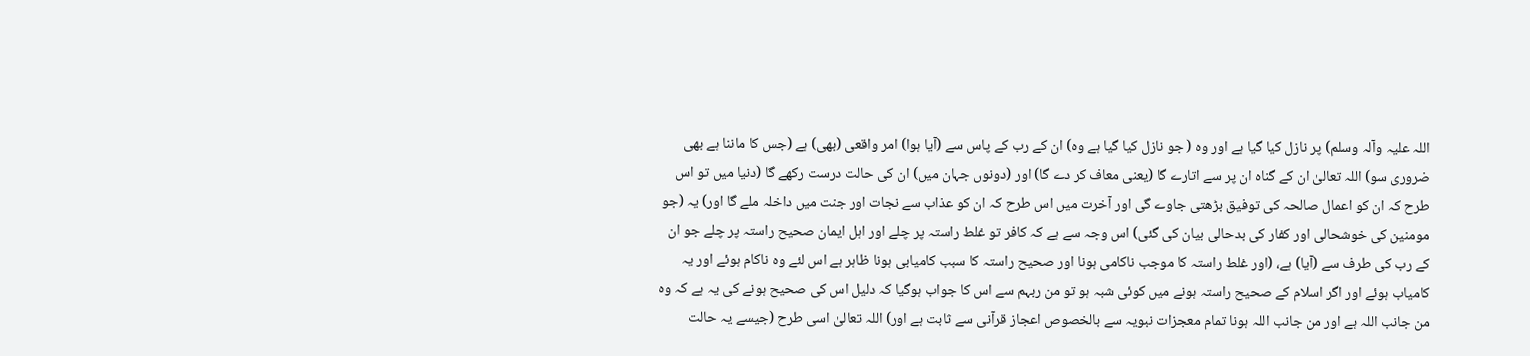اللہ علیہ وآلہ وسلم) پر نازل کیا گیا ہے اور وہ ( جو نازل کیا گیا ہے وہ) ان کے رب کے پاس سے (آیا ہوا) امر واقعی (بھی) ہے (جس کا ماننا ہے بھی ضروری سو) اللہ تعالیٰ ان کے گناہ ان پر سے اتارے گا (یعنی معاف کر دے گا) اور (دونوں جہان میں) ان کی حالت درست رکھے گا (دنیا میں تو اس طرح کہ ان کو اعمال صالحہ کی توفیق بڑھتی جاوے گی اور آخرت میں اس طرح کہ ان کو عذاب سے نجات اور جنت میں داخلہ ملے گا اور) یہ (جو مومنین کی خوشحالی اور کفار کی بدحالی بیان کی گئی) اس وجہ سے ہے کہ کافر تو غلط راستہ پر چلے اور اہل ایمان صحیح راستہ پر چلے جو ان کے رب کی طرف سے (آیا) ہے، (اور غلط راستہ کا موجب ناکامی ہونا اور صحیح راستہ کا سبب کامیابی ہونا ظاہر ہے اس لئے وہ ناکام ہوئے اور یہ کامیاب ہوئے اور اگر اسلام کے صحیح راستہ ہونے میں کوئی شبہ ہو تو من ربہم سے اس کا جواب ہوگیا کہ دلیل اس کی صحیح ہونے کی یہ ہے کہ وہ من جانب اللہ ہے اور من جانب اللہ ہونا تمام معجزات نبویہ سے بالخصوص اعجاز قرآنی سے ثابت ہے اور) اللہ تعالیٰ اسی طرح (جیسے یہ حالت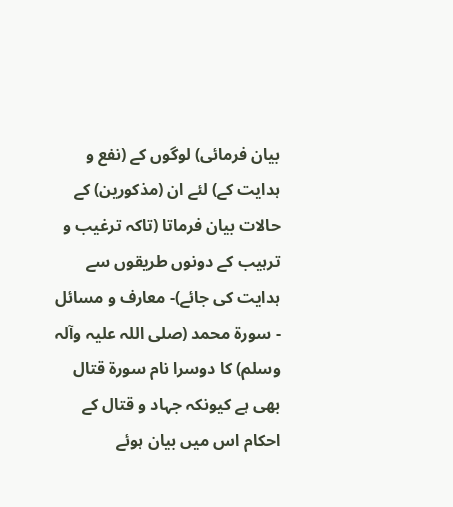بیان فرمائی) لوگوں کے (نفع و ہدایت کے) لئے ان (مذکورین) کے حالات بیان فرماتا (تاکہ ترغیب و ترہیب کے دونوں طریقوں سے ہدایت کی جائے)- معارف و مسائل - سورة محمد (صلی اللہ علیہ وآلہ وسلم) کا دوسرا نام سورة قتال بھی ہے کیونکہ جہاد و قتال کے احکام اس میں بیان ہوئے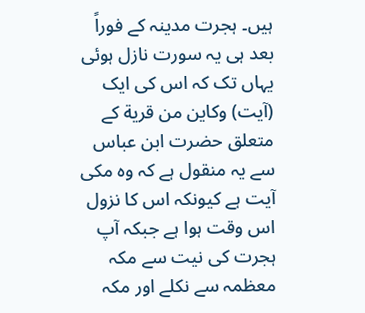ہیں۔ ہجرت مدینہ کے فوراً بعد ہی یہ سورت نازل ہوئی یہاں تک کہ اس کی ایک (آیت) وکاین من قریة کے متعلق حضرت ابن عباس سے یہ منقول ہے کہ وہ مکی آیت ہے کیونکہ اس کا نزول اس وقت ہوا ہے جبکہ آپ ہجرت کی نیت سے مکہ معظمہ سے نکلے اور مکہ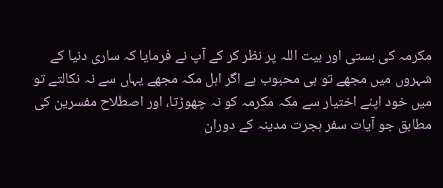مکرمہ کی بستی اور بیت اللہ پر نظر کر کے آپ نے فرمایا کہ ساری دنیا کے شہروں میں مجھے تو ہی محبوب ہے اگر اہل مکہ مجھے یہاں سے نہ نکالتے تو میں خود اپنے اختیار سے مکہ مکرمہ کو نہ چھوڑتا، اور اصطلاح مفسرین کی مطابق جو آیات سفر ہجرت مدینہ کے دوران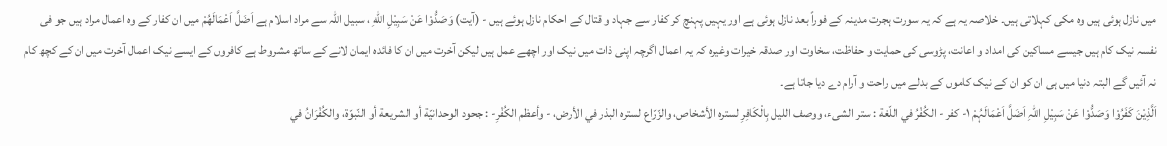میں نازل ہوئی ہیں وہ مکی کہلاتی ہیں۔ خلاصہ یہ ہے کہ یہ سورت ہجرت مدینہ کے فوراً بعد نازل ہوئی ہے اور یہیں پہنچ کر کفار سے جہاد و قتال کے احکام نازل ہوئے ہیں - (آیت) وَصَدُّوْا عَنْ سَبِيْلِ اللّٰهِ ، سبیل اللہ سے مراد اسلام ہے اَضَلَّ اَعْمَالَهُمْ میں ان کفار کے وہ اعمال مراد ہیں جو فی نفسہ نیک کام ہیں جیسے مساکین کی امداد و اعانت، پڑوسی کی حمایت و حفاظت، سخاوت اور صدقہ خیرات وغیرہ کہ یہ اعمال اگرچہ اپنی ذات میں نیک اور اچھے عمل ہیں لیکن آخرت میں ان کا فائدہ ایمان لانے کے ساتھ مشروط ہے کافروں کے ایسے نیک اعمال آخرت میں ان کے کچھ کام نہ آئیں گے البتہ دنیا میں ہی ان کو ان کے نیک کاموں کے بدلے میں راحت و آرام دے دیا جاتا ہے۔
اَلَّذِيْنَ كَفَرُوْا وَصَدُّوْا عَنْ سَبِيْلِ اللہِ اَضَلَّ اَعْمَالَہُمْ ١- كفر - الكُفْرُ في اللّغة : ستر الشیء، ووصف اللیل بِالْكَافِرِ لستره الأشخاص، والزّرّاع لستره البذر في الأرض، - وأعظم الكُفْرِ- : جحود الوحدانيّة أو الشریعة أو النّبوّة، والکُفْرَانُ في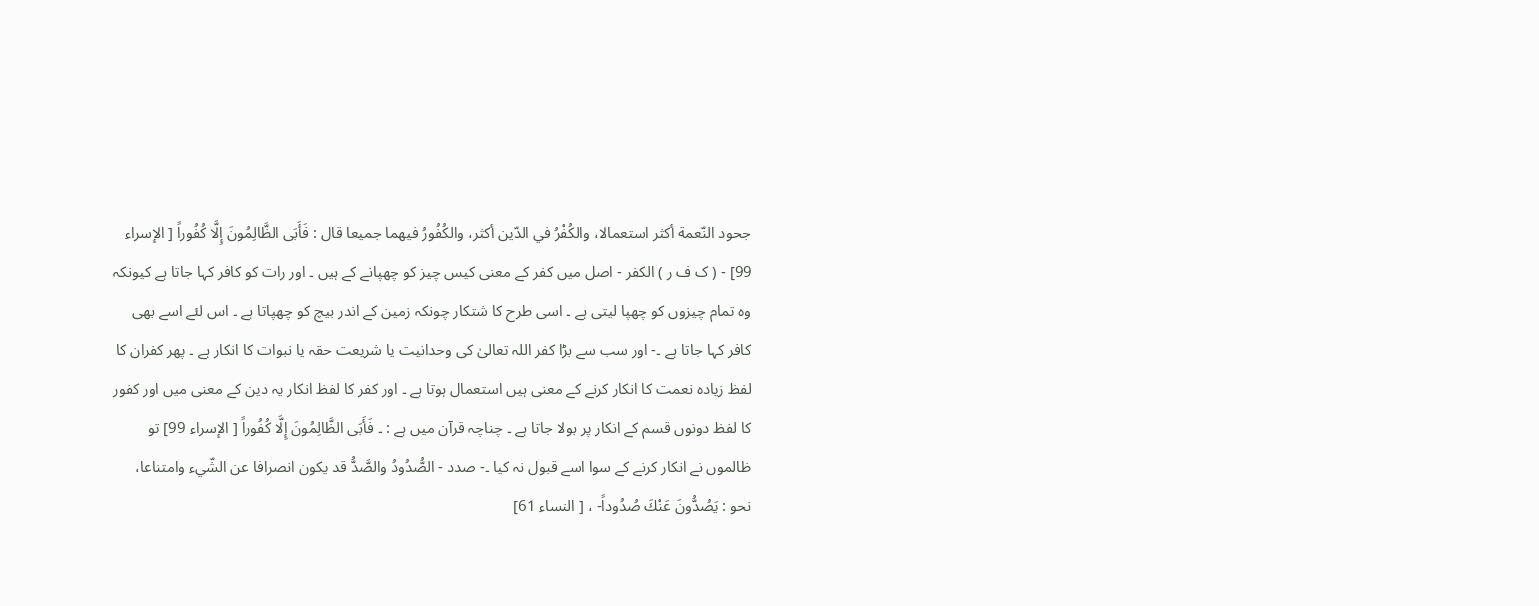جحود النّعمة أكثر استعمالا، والکُفْرُ في الدّين أكثر، والکُفُورُ فيهما جمیعا قال : فَأَبَى الظَّالِمُونَ إِلَّا كُفُوراً [ الإسراء 99] - ( ک ف ر ) الکفر - اصل میں کفر کے معنی کیس چیز کو چھپانے کے ہیں ۔ اور رات کو کافر کہا جاتا ہے کیونکہ وہ تمام چیزوں کو چھپا لیتی ہے ۔ اسی طرح کا شتکار چونکہ زمین کے اندر بیچ کو چھپاتا ہے ۔ اس لئے اسے بھی کافر کہا جاتا ہے ۔- اور سب سے بڑا کفر اللہ تعالیٰ کی وحدانیت یا شریعت حقہ یا نبوات کا انکار ہے ۔ پھر کفران کا لفظ زیادہ نعمت کا انکار کرنے کے معنی ہیں استعمال ہوتا ہے ۔ اور کفر کا لفظ انکار یہ دین کے معنی میں اور کفور کا لفظ دونوں قسم کے انکار پر بولا جاتا ہے ۔ چناچہ قرآن میں ہے : ۔ فَأَبَى الظَّالِمُونَ إِلَّا كُفُوراً [ الإسراء 99] تو ظالموں نے انکار کرنے کے سوا اسے قبول نہ کیا ۔- صدد - الصُّدُودُ والصَّدُّ قد يكون انصرافا عن الشّيء وامتناعا، نحو : يَصُدُّونَ عَنْكَ صُدُوداً- ، [ النساء 61]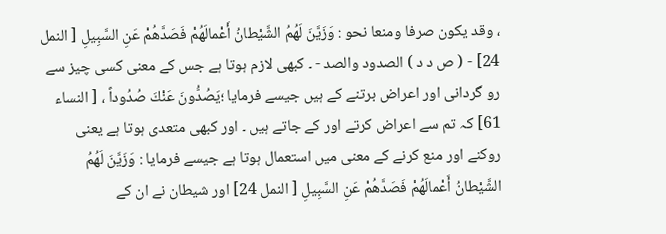، وقد يكون صرفا ومنعا نحو : وَزَيَّنَ لَهُمُ الشَّيْطانُ أَعْمالَهُمْ فَصَدَّهُمْ عَنِ السَّبِيلِ [ النمل 24] - ( ص د د ) الصدود والصد - ۔ کبھی لازم ہوتا ہے جس کے معنی کسی چیز سے رو گردانی اور اعراض برتنے کے ہیں جیسے فرمایا ؛يَصُدُّونَ عَنْكَ صُدُوداً ، [ النساء 61] کہ تم سے اعراض کرتے اور کے جاتے ہیں ۔ اور کبھی متعدی ہوتا ہے یعنی روکنے اور منع کرنے کے معنی میں استعمال ہوتا ہے جیسے فرمایا : وَزَيَّنَ لَهُمُ الشَّيْطانُ أَعْمالَهُمْ فَصَدَّهُمْ عَنِ السَّبِيلِ [ النمل 24] اور شیطان نے ان کے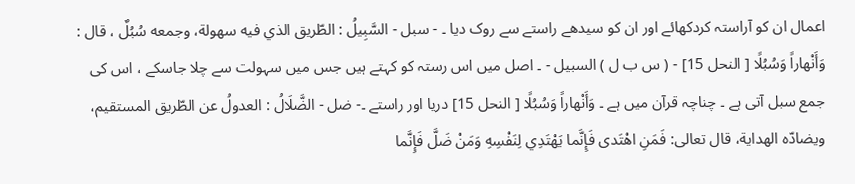اعمال ان کو آراستہ کردکھائے اور ان کو سیدھے راستے سے روک دیا ۔ - سبل - السَّبِيلُ : الطّريق الذي فيه سهولة، وجمعه سُبُلٌ ، قال : وَأَنْهاراً وَسُبُلًا [ النحل 15] - ( س ب ل ) السبیل - ۔ اصل میں اس رستہ کو کہتے ہیں جس میں سہولت سے چلا جاسکے ، اس کی جمع سبل آتی ہے ۔ چناچہ قرآن میں ہے ۔ وَأَنْهاراً وَسُبُلًا [ النحل 15] دریا اور راستے ۔- ضل - الضَّلَالُ : العدولُ عن الطّريق المستقیم، ويضادّه الهداية، قال تعالی: فَمَنِ اهْتَدى فَإِنَّما يَهْتَدِي لِنَفْسِهِ وَمَنْ ضَلَّ فَإِنَّما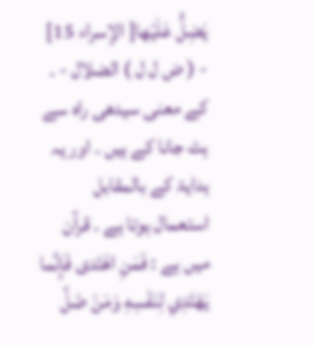يَضِلُّ عَلَيْها[ الإسراء 15] - ( ض ل ل ) الضلال - ۔ کے معنی سیدھی راہ سے ہٹ جانا کے ہیں ۔ اور یہ ہدایۃ کے بالمقابل استعمال ہوتا ہے ۔ قرآن میں ہے : فَمَنِ اهْتَدى فَإِنَّما يَهْتَدِي لِنَفْسِهِ وَمَنْ ضَلَّ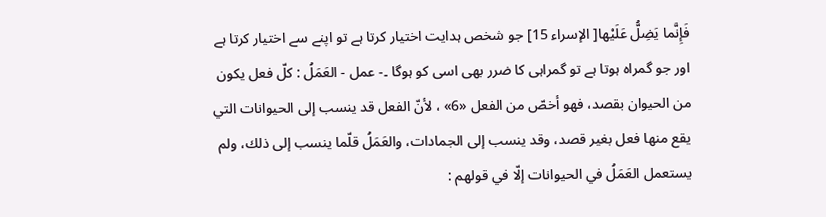فَإِنَّما يَضِلُّ عَلَيْها[ الإسراء 15] جو شخص ہدایت اختیار کرتا ہے تو اپنے سے اختیار کرتا ہے اور جو گمراہ ہوتا ہے تو گمراہی کا ضرر بھی اسی کو ہوگا ۔- عمل - العَمَلُ : كلّ فعل يكون من الحیوان بقصد، فهو أخصّ من الفعل «6» ، لأنّ الفعل قد ينسب إلى الحیوانات التي يقع منها فعل بغیر قصد، وقد ينسب إلى الجمادات، والعَمَلُ قلّما ينسب إلى ذلك، ولم يستعمل العَمَلُ في الحیوانات إلّا في قولهم :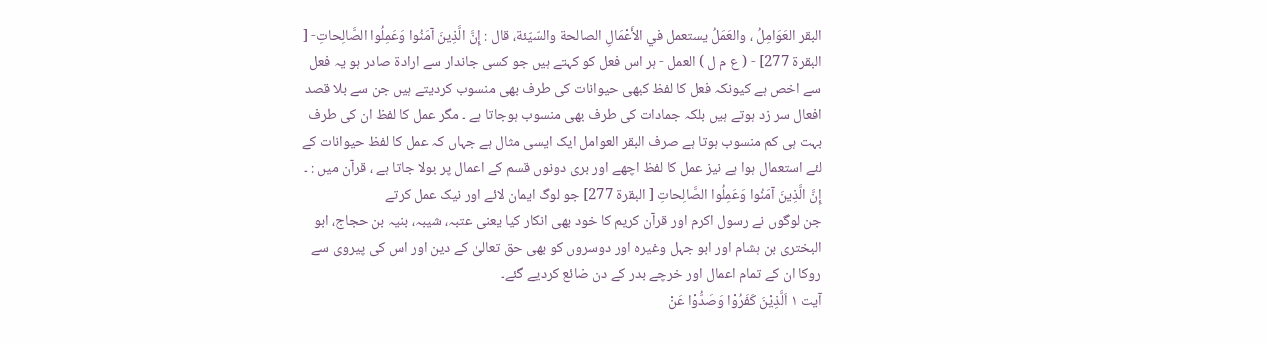البقر العَوَامِلُ ، والعَمَلُ يستعمل في الأَعْمَالِ الصالحة والسّيّئة، قال : إِنَّ الَّذِينَ آمَنُوا وَعَمِلُوا الصَّالِحاتِ- [ البقرة 277] - ( ع م ل ) العمل - ہر اس فعل کو کہتے ہیں جو کسی جاندار سے ارادۃ صادر ہو یہ فعل سے اخص ہے کیونکہ فعل کا لفظ کبھی حیوانات کی طرف بھی منسوب کردیتے ہیں جن سے بلا قصد افعال سر زد ہوتے ہیں بلکہ جمادات کی طرف بھی منسوب ہوجاتا ہے ۔ مگر عمل کا لفظ ان کی طرف بہت ہی کم منسوب ہوتا ہے صرف البقر العوامل ایک ایسی مثال ہے جہاں کہ عمل کا لفظ حیوانات کے لئے استعمال ہوا ہے نیز عمل کا لفظ اچھے اور بری دونوں قسم کے اعمال پر بولا جاتا ہے ، قرآن میں : ۔ إِنَّ الَّذِينَ آمَنُوا وَعَمِلُوا الصَّالِحاتِ [ البقرة 277] جو لوگ ایمان لائے اور نیک عمل کرتے
جن لوگوں نے رسول اکرم اور قرآن کریم کا خود بھی انکار کیا یعنی عتبہ، شیبہ، بنیہ بن حجاج، ابو البختری بن ہشام اور ابو جہل وغیرہ اور دوسروں کو بھی حق تعالیٰ کے دین اور اس کی پیروی سے روکا ان کے تمام اعمال اور خرچے بدر کے دن ضائع کردیے گئے۔
آیت ١ اَلَّذِیْنَ کَفَرُوْا وَصَدُّوْا عَنْ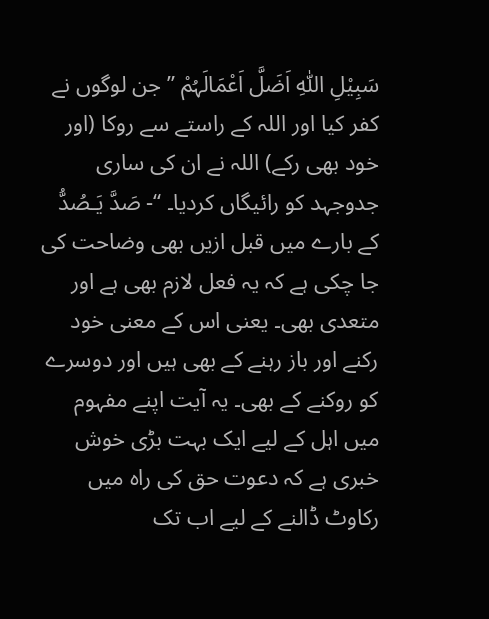سَبِیْلِ اللّٰہِ اَضَلَّ اَعْمَالَہُمْ ” جن لوگوں نے کفر کیا اور اللہ کے راستے سے روکا (اور خود بھی رکے) اللہ نے ان کی ساری جدوجہد کو رائیگاں کردیا۔ “- صَدَّ یَـصُدُّ کے بارے میں قبل ازیں بھی وضاحت کی جا چکی ہے کہ یہ فعل لازم بھی ہے اور متعدی بھی۔ یعنی اس کے معنی خود رکنے اور باز رہنے کے بھی ہیں اور دوسرے کو روکنے کے بھی۔ یہ آیت اپنے مفہوم میں اہل کے لیے ایک بہت بڑی خوش خبری ہے کہ دعوت حق کی راہ میں رکاوٹ ڈالنے کے لیے اب تک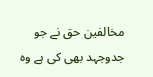مخالفین حق نے جو جدوجہد بھی کی ہے وہ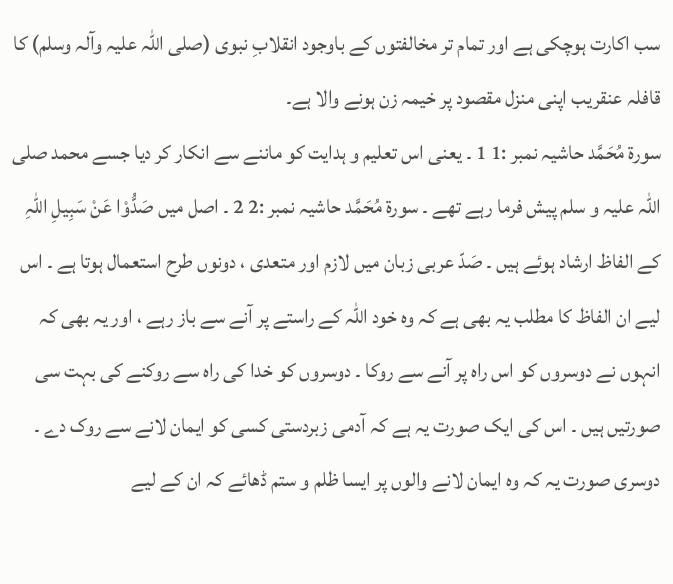سب اکارت ہوچکی ہے اور تمام تر مخالفتوں کے باوجود انقلابِ نبوی (صلی اللہ علیہ وآلہ وسلم) کا قافلہ عنقریب اپنی منزل مقصود پر خیمہ زن ہونے والا ہے۔
سورة مُحَمَّد حاشیہ نمبر :1 1 ۔ یعنی اس تعلیم و ہدایت کو ماننے سے انکار کر دیا جسے محمد صلی اللہ علیہ و سلم پیش فرما رہے تھے ۔ سورة مُحَمَّد حاشیہ نمبر :2 2 ۔ اصل میں صَدُّوْا عَنْ سَبِیلِ اللہِ کے الفاظ ارشاد ہوئے ہیں ۔ صَدّ عربی زبان میں لازم اور متعدی ، دونوں طرح استعمال ہوتا ہے ۔ اس لیے ان الفاظ کا مطلب یہ بھی ہے کہ وہ خود اللہ کے راستے پر آنے سے باز رہے ، اور یہ بھی کہ انہوں نے دوسروں کو اس راہ پر آنے سے روکا ۔ دوسروں کو خدا کی راہ سے روکنے کی بہت سی صورتیں ہیں ۔ اس کی ایک صورت یہ ہے کہ آدمی زبردستی کسی کو ایمان لانے سے روک دے ۔ دوسری صورت یہ کہ وہ ایمان لانے والوں پر ایسا ظلم و ستم ڈھائے کہ ان کے لیے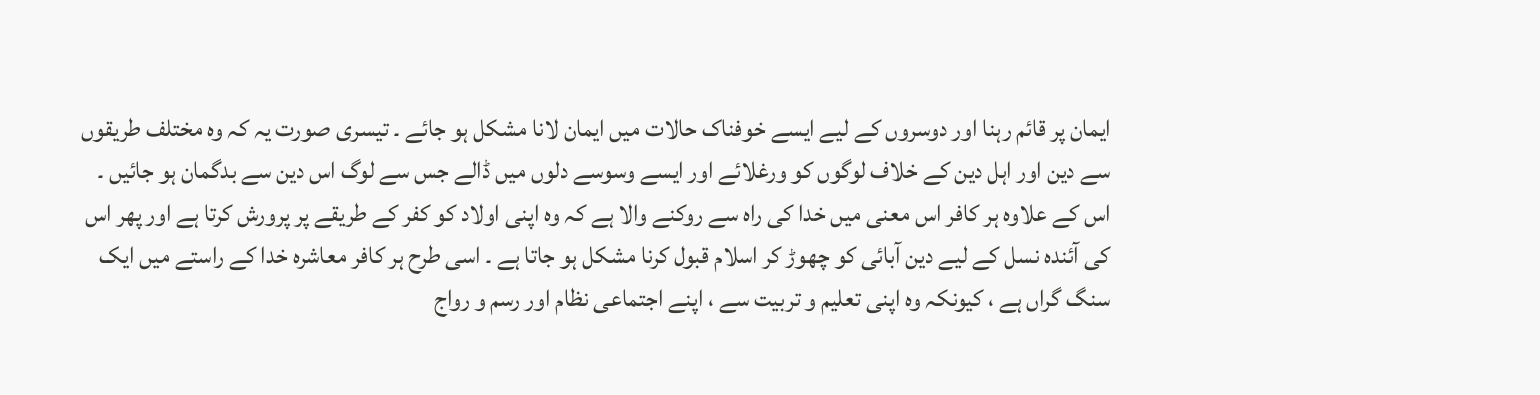ایمان پر قائم رہنا اور دوسروں کے لیے ایسے خوفناک حالات میں ایمان لانا مشکل ہو جائے ۔ تیسری صورت یہ کہ وہ مختلف طریقوں سے دین اور اہل دین کے خلاف لوگوں کو ورغلائے اور ایسے وسوسے دلوں میں ڈالے جس سے لوگ اس دین سے بدگمان ہو جائیں ۔ اس کے علاوہ ہر کافر اس معنی میں خدا کی راہ سے روکنے والا ہے کہ وہ اپنی اولاد کو کفر کے طریقے پر پرورش کرتا ہے اور پھر اس کی آئندہ نسل کے لیے دین آبائی کو چھوڑ کر اسلام قبول کرنا مشکل ہو جاتا ہے ۔ اسی طرح ہر کافر معاشرہ خدا کے راستے میں ایک سنگ گراں ہے ، کیونکہ وہ اپنی تعلیم و تربیت سے ، اپنے اجتماعی نظام اور رسم و رواج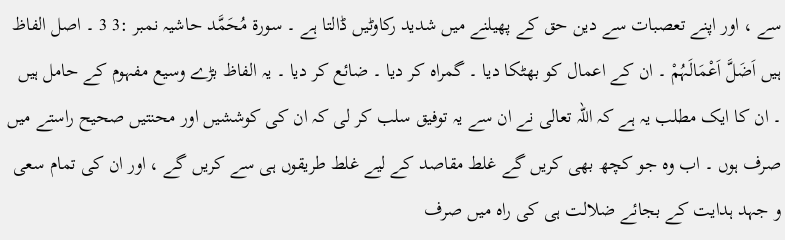سے ، اور اپنے تعصبات سے دین حق کے پھیلنے میں شدید رکاوٹیں ڈالتا ہے ۔ سورة مُحَمَّد حاشیہ نمبر :3 3 ۔ اصل الفاظ ہیں اَضَلَّ اَعْمَالَہُمْ ۔ ان کے اعمال کو بھٹکا دیا ۔ گمراہ کر دیا ۔ ضائع کر دیا ۔ یہ الفاظ بڑے وسیع مفہوم کے حامل ہیں ۔ ان کا ایک مطلب یہ ہے کہ اللہ تعالی نے ان سے یہ توفیق سلب کر لی کہ ان کی کوششیں اور محنتیں صحیح راستے میں صرف ہوں ۔ اب وہ جو کچھ بھی کریں گے غلط مقاصد کے لیے غلط طریقوں ہی سے کریں گے ، اور ان کی تمام سعی و جہد ہدایت کے بجائے ضلالت ہی کی راہ میں صرف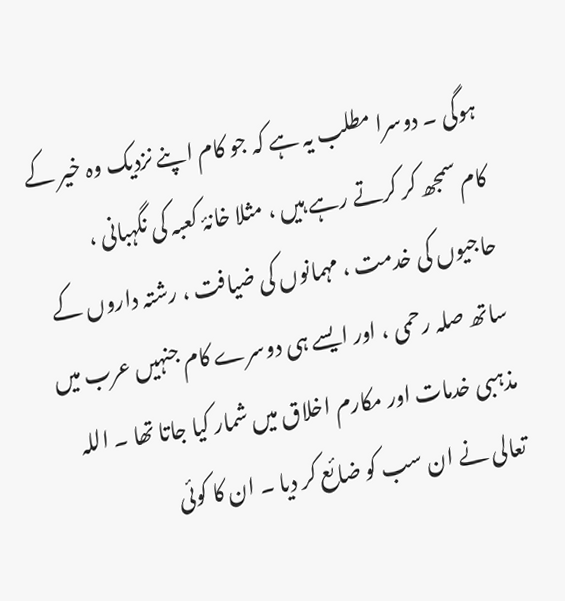ہوگی ۔ دوسرا مطلب یہ ہے کہ جو کام اپنے نزدیک وہ خیر کے کام سمجھ کر کرتے رہے ہیں ، مثلا خانۂ کعبہ کی نگہبانی ، حاجیوں کی خدمت ، مہمانوں کی ضیافت ، رشتہ داروں کے ساتھ صلہ رحمی ، اور ایسے ہی دوسرے کام جنہیں عرب میں مذہبی خدمات اور مکارم اخلاق میں شمار کیا جاتا تھا ۔ اللہ تعالی نے ان سب کو ضائع کر دیا ۔ ان کا کوئی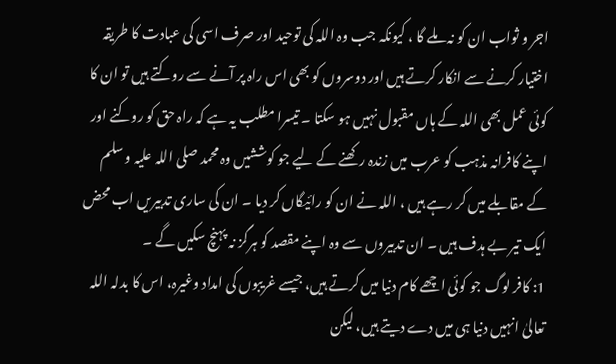اجر و ثواب ان کو نہ ملے گا ، کیونکہ جب وہ اللہ کی توحید اور صرف اسی کی عبادت کا طریقہ اختیار کرنے سے انکار کرتے ہیں اور دوسروں کو بھی اس راہ پر آنے سے روکتے ہیں تو ان کا کوئی عمل بھی اللہ کے ہاں مقبول نہیں ہو سکتا ۔ تیسرا مطلب یہ ہے کہ راہ حق کو روکنے اور اپنے کافرانہ مذہب کو عرب میں زندہ رکھنے کے لیے جو کوششیں وہ محمد صلی اللہ علیہ و سلم کے مقابلے میں کر رہے ہیں ، اللہ نے ان کو رائیگاں کر دیا ۔ ان کی ساری تدبیریں اب محض ایک تیر بے ہدف ہیں ۔ ان تدبیروں سے وہ اپنے مقصد کو ہرگز نہ پہنچ سکیں گے ۔
1: کافر لوگ جو کوئی اچھے کام دنیا میں کرتے ہیں، جیسے غریبوں کی امداد وغیرہ، اس کا بدلہ اللہ تعالیٰ انہیں دنیا ہی میں دے دیتے ہیں، لیکن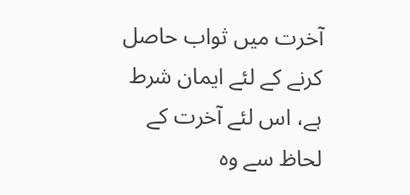آخرت میں ثواب حاصل کرنے کے لئے ایمان شرط ہے، اس لئے آخرت کے لحاظ سے وہ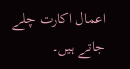اعمال اکارت چلے جاتے ہیں۔